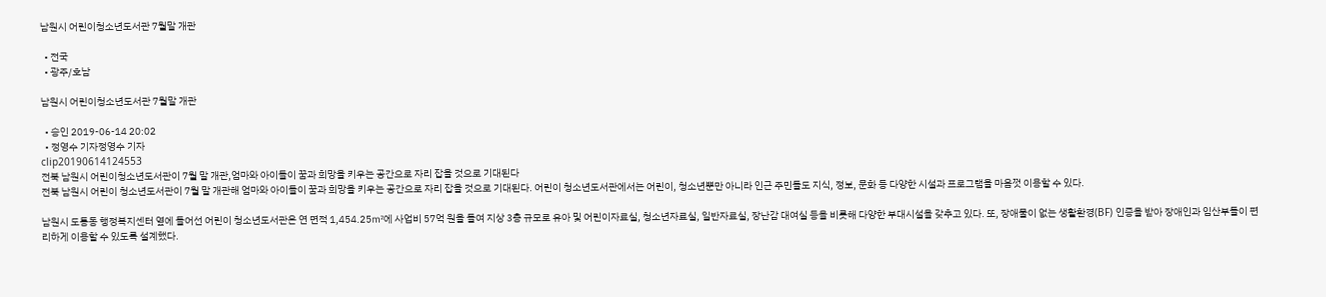남원시 어린이청소년도서관 7월말 개관

  • 전국
  • 광주/호남

남원시 어린이청소년도서관 7월말 개관

  • 승인 2019-06-14 20:02
  • 정영수 기자정영수 기자
clip20190614124553
전북 남원시 어린이청소년도서관이 7월 말 개관,엄마와 아이들이 꿈과 희망을 키우는 공간으로 자리 잡을 것으로 기대된다
전북 남원시 어린이 청소년도서관이 7월 말 개관해 엄마와 아이들이 꿈과 희망을 키우는 공간으로 자리 잡을 것으로 기대된다. 어린이 청소년도서관에서는 어린이, 청소년뿐만 아니라 인근 주민들도 지식, 정보, 문화 등 다양한 시설과 프로그램을 마음껏 이용할 수 있다.

남원시 도통동 행정복지센터 옆에 들어선 어린이 청소년도서관은 연 면적 1,454.25㎡에 사업비 57억 원을 들여 지상 3층 규모로 유아 및 어린이자료실, 청소년자료실, 일반자료실, 장난감 대여실 등을 비롯해 다양한 부대시설을 갖추고 있다. 또, 장애물이 없는 생활환경(BF) 인증을 받아 장애인과 임산부들이 편리하게 이용할 수 있도록 설계했다.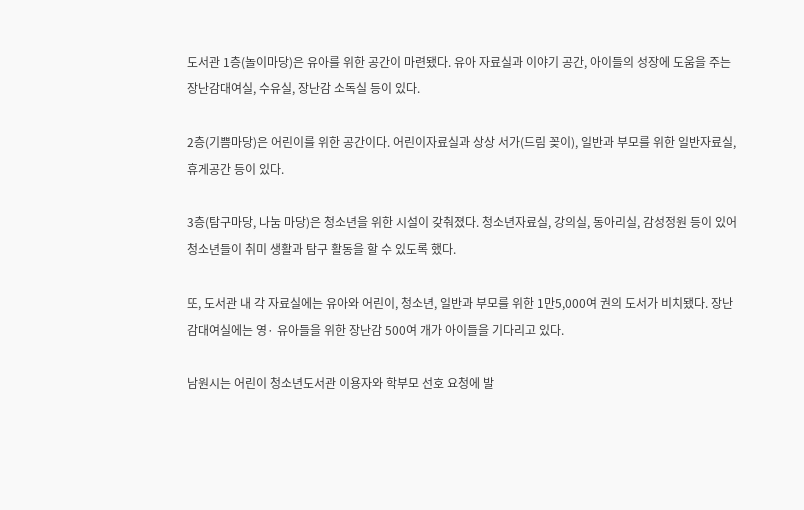도서관 1층(놀이마당)은 유아를 위한 공간이 마련됐다. 유아 자료실과 이야기 공간, 아이들의 성장에 도움을 주는 장난감대여실, 수유실, 장난감 소독실 등이 있다.

2층(기쁨마당)은 어린이를 위한 공간이다. 어린이자료실과 상상 서가(드림 꽂이), 일반과 부모를 위한 일반자료실, 휴게공간 등이 있다.

3층(탐구마당, 나눔 마당)은 청소년을 위한 시설이 갖춰졌다. 청소년자료실, 강의실, 동아리실, 감성정원 등이 있어 청소년들이 취미 생활과 탐구 활동을 할 수 있도록 했다.

또, 도서관 내 각 자료실에는 유아와 어린이, 청소년, 일반과 부모를 위한 1만5,000여 권의 도서가 비치됐다. 장난감대여실에는 영· 유아들을 위한 장난감 500여 개가 아이들을 기다리고 있다.

남원시는 어린이 청소년도서관 이용자와 학부모 선호 요청에 발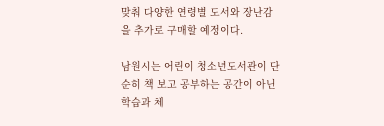맞춰 다양한 연령별 도서와 장난감을 추가로 구매할 예정이다.

남원시는 어린이 청소년도서관이 단순히 책 보고 공부하는 공간이 아닌 학습과 체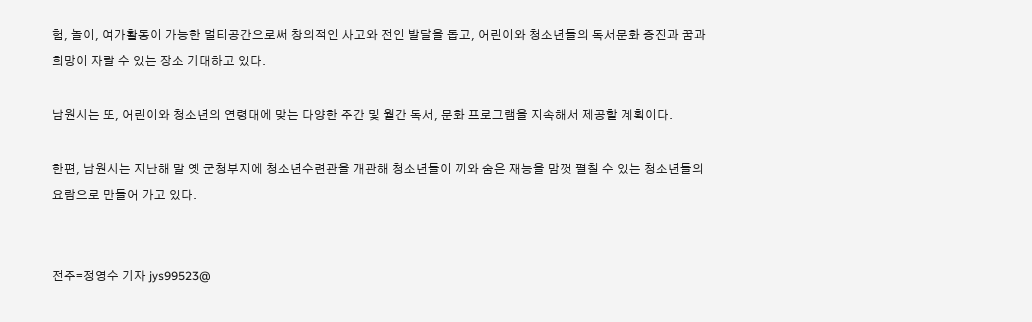험, 놀이, 여가활동이 가능한 멀티공간으로써 창의적인 사고와 전인 발달을 돕고, 어린이와 청소년들의 독서문화 증진과 꿈과 희망이 자랄 수 있는 장소 기대하고 있다.

남원시는 또, 어린이와 청소년의 연령대에 맞는 다양한 주간 및 월간 독서, 문화 프로그램을 지속해서 제공할 계획이다.

한편, 남원시는 지난해 말 옛 군청부지에 청소년수련관을 개관해 청소년들이 끼와 숨은 재능을 맘껏 펼칠 수 있는 청소년들의 요람으로 만들어 가고 있다.


전주=정영수 기자 jys99523@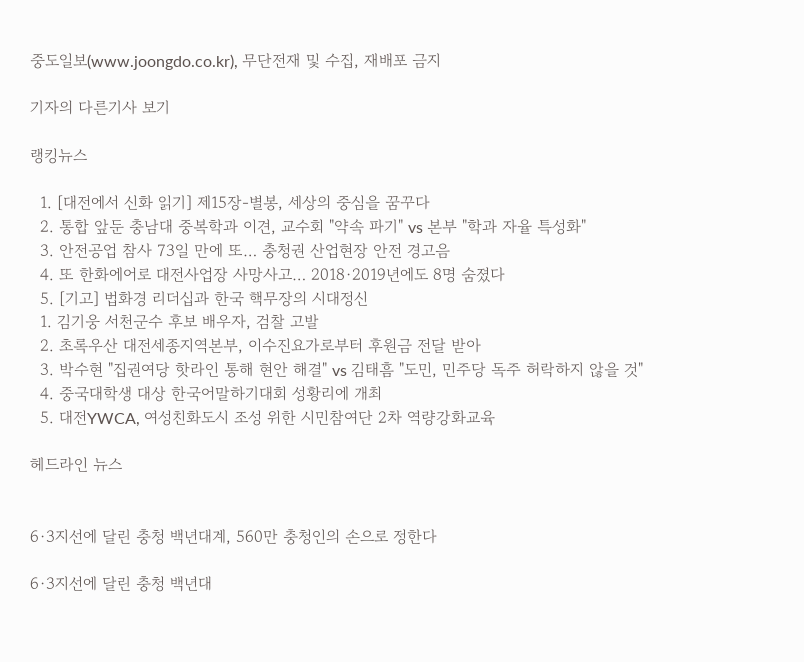중도일보(www.joongdo.co.kr), 무단전재 및 수집, 재배포 금지

기자의 다른기사 보기

랭킹뉴스

  1. [대전에서 신화 읽기] 제15장-별봉, 세상의 중심을 꿈꾸다
  2. 통합 앞둔 충남대 중복학과 이견, 교수회 "약속 파기" vs 본부 "학과 자율 특성화"
  3. 안전공업 참사 73일 만에 또… 충청권 산업현장 안전 경고음
  4. 또 한화에어로 대전사업장 사망사고… 2018·2019년에도 8명 숨졌다
  5. [기고] 법화경 리더십과 한국 핵무장의 시대정신
  1. 김기웅 서천군수 후보 배우자, 검찰 고발
  2. 초록우산 대전세종지역본부, 이수진요가로부터 후원금 전달 받아
  3. 박수현 "집권여당 핫라인 통해 현안 해결" vs 김태흠 "도민, 민주당 독주 허락하지 않을 것"
  4. 중국대학생 대상 한국어말하기대회 성황리에 개최
  5. 대전YWCA, 여성친화도시 조성 위한 시민참여단 2차 역량강화교육

헤드라인 뉴스


6·3지선에 달린 충청 백년대계, 560만 충청인의 손으로 정한다

6·3지선에 달린 충청 백년대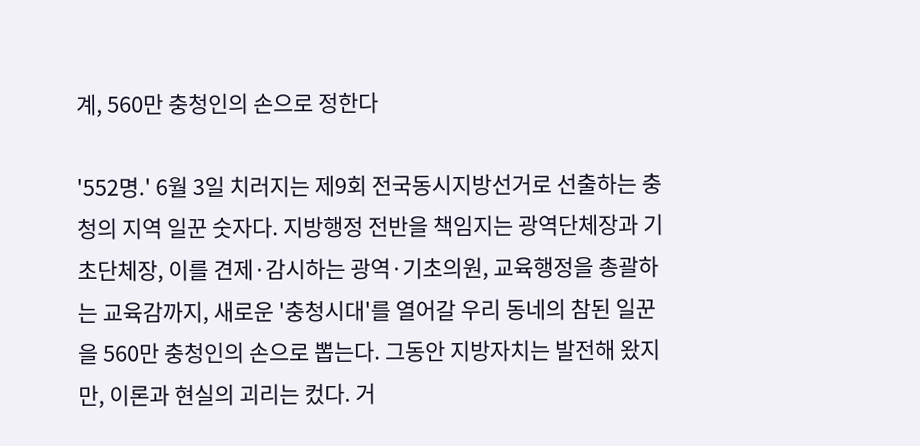계, 560만 충청인의 손으로 정한다

'552명.' 6월 3일 치러지는 제9회 전국동시지방선거로 선출하는 충청의 지역 일꾼 숫자다. 지방행정 전반을 책임지는 광역단체장과 기초단체장, 이를 견제·감시하는 광역·기초의원, 교육행정을 총괄하는 교육감까지, 새로운 '충청시대'를 열어갈 우리 동네의 참된 일꾼을 560만 충청인의 손으로 뽑는다. 그동안 지방자치는 발전해 왔지만, 이론과 현실의 괴리는 컸다. 거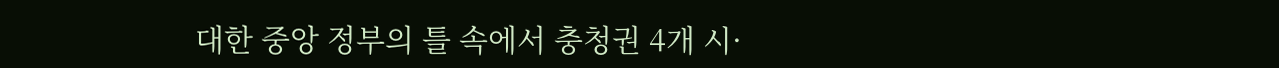대한 중앙 정부의 틀 속에서 충청권 4개 시·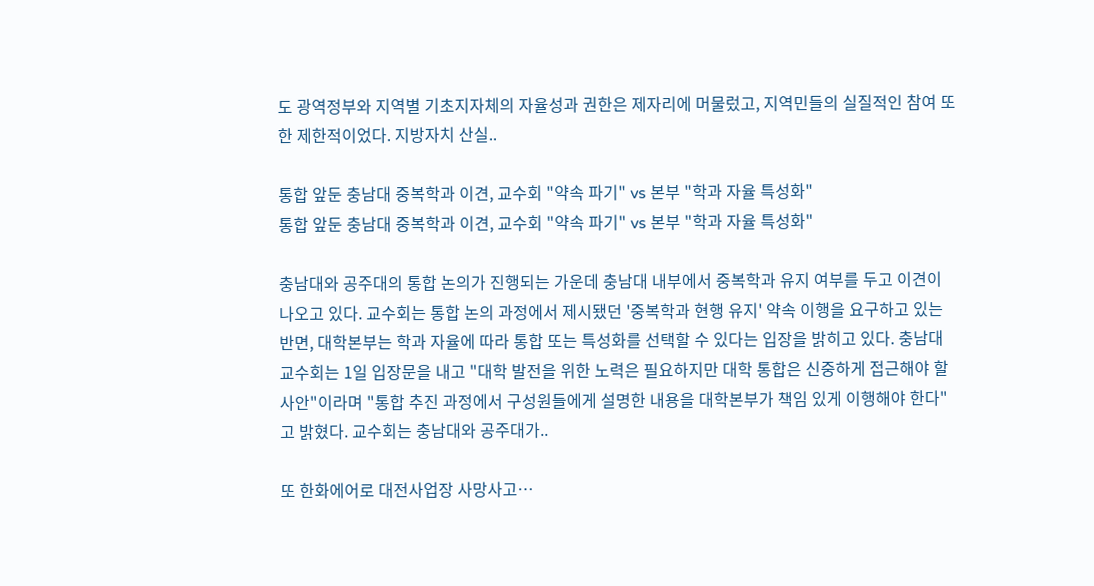도 광역정부와 지역별 기초지자체의 자율성과 권한은 제자리에 머물렀고, 지역민들의 실질적인 참여 또한 제한적이었다. 지방자치 산실..

통합 앞둔 충남대 중복학과 이견, 교수회 "약속 파기" vs 본부 "학과 자율 특성화"
통합 앞둔 충남대 중복학과 이견, 교수회 "약속 파기" vs 본부 "학과 자율 특성화"

충남대와 공주대의 통합 논의가 진행되는 가운데 충남대 내부에서 중복학과 유지 여부를 두고 이견이 나오고 있다. 교수회는 통합 논의 과정에서 제시됐던 '중복학과 현행 유지' 약속 이행을 요구하고 있는 반면, 대학본부는 학과 자율에 따라 통합 또는 특성화를 선택할 수 있다는 입장을 밝히고 있다. 충남대 교수회는 1일 입장문을 내고 "대학 발전을 위한 노력은 필요하지만 대학 통합은 신중하게 접근해야 할 사안"이라며 "통합 추진 과정에서 구성원들에게 설명한 내용을 대학본부가 책임 있게 이행해야 한다"고 밝혔다. 교수회는 충남대와 공주대가..

또 한화에어로 대전사업장 사망사고…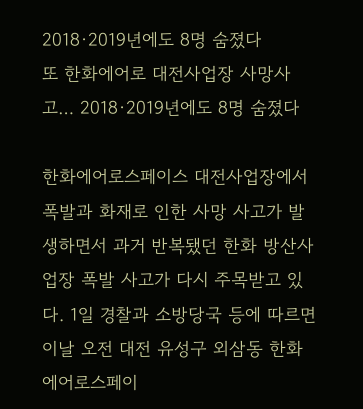2018·2019년에도 8명 숨졌다
또 한화에어로 대전사업장 사망사고… 2018·2019년에도 8명 숨졌다

한화에어로스페이스 대전사업장에서 폭발과 화재로 인한 사망 사고가 발생하면서 과거 반복됐던 한화 방산사업장 폭발 사고가 다시 주목받고 있다. 1일 경찰과 소방당국 등에 따르면 이날 오전 대전 유성구 외삼동 한화에어로스페이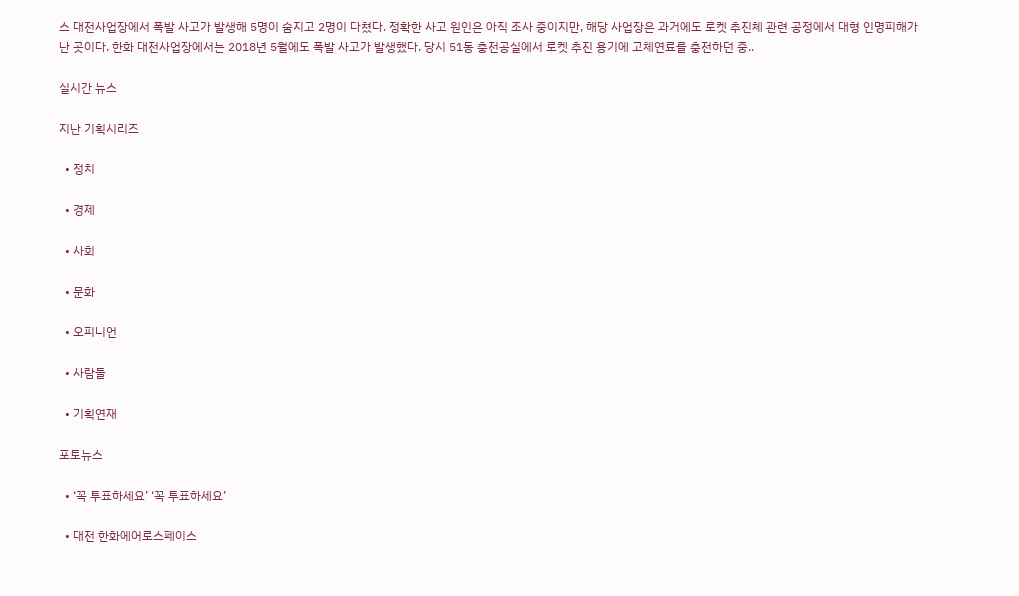스 대전사업장에서 폭발 사고가 발생해 5명이 숨지고 2명이 다쳤다. 정확한 사고 원인은 아직 조사 중이지만, 해당 사업장은 과거에도 로켓 추진체 관련 공정에서 대형 인명피해가 난 곳이다. 한화 대전사업장에서는 2018년 5월에도 폭발 사고가 발생했다. 당시 51동 충전공실에서 로켓 추진 용기에 고체연료를 충전하던 중..

실시간 뉴스

지난 기획시리즈

  • 정치

  • 경제

  • 사회

  • 문화

  • 오피니언

  • 사람들

  • 기획연재

포토뉴스

  • ‘꼭 투표하세요’ ‘꼭 투표하세요’

  • 대전 한화에어로스페이스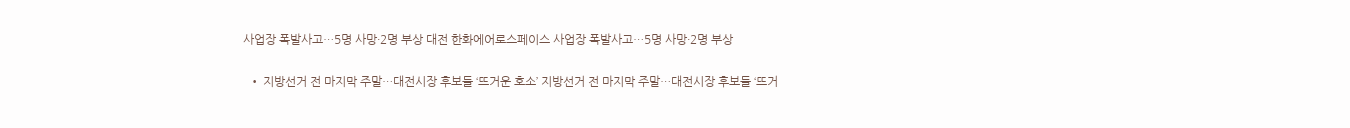사업장 폭발사고…5명 사망·2명 부상 대전 한화에어로스페이스 사업장 폭발사고…5명 사망·2명 부상

  • 지방선거 전 마지막 주말…대전시장 후보들 ‘뜨거운 호소’ 지방선거 전 마지막 주말…대전시장 후보들 ‘뜨거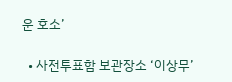운 호소’

  • 사전투표함 보관장소 ‘이상무’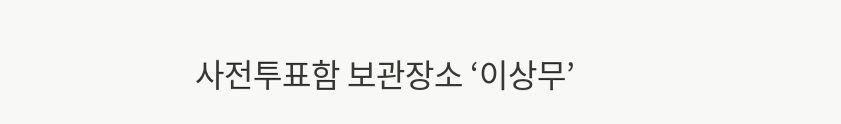사전투표함 보관장소 ‘이상무’